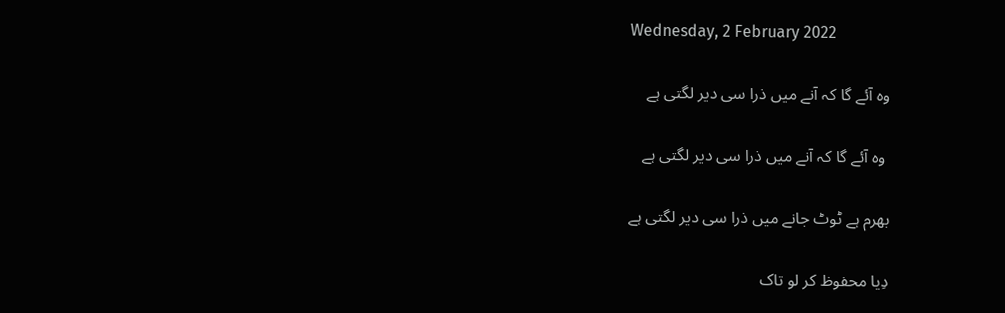Wednesday, 2 February 2022

وہ آئے گا کہ آنے میں ذرا سی دیر لگتی ہے

 وہ آئے گا کہ آنے میں ذرا سی دیر لگتی ہے

بھرم ہے ٹوٹ جانے میں ذرا سی دیر لگتی ہے

دِیا محفوظ کر لو تاک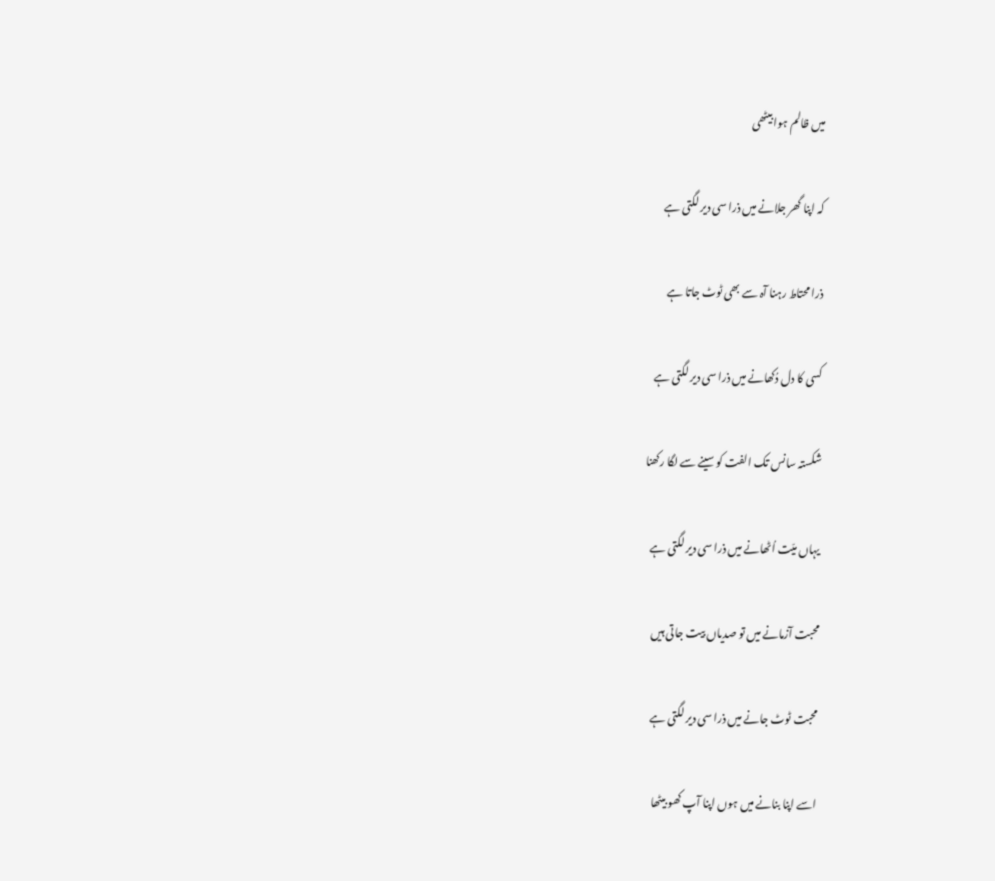میں ظالم ہوا بیٹھی

کہ اپنا گھر جلانے میں ذرا سی دیر لگتی ہے

ذرا محتاط رہنا آہ سے بھی ٹوٹ جاتا ہے

کسی کا دل دُکھانے میں ذرا سی دیر لگتی ہے

شکستہ سانس تک الفت کو سینے سے لگا رکھنا

یہاں میّت اُٹھانے میں ذرا سی دیر لگتی ہے

محبت آزمانے میں تو صدیاں بیت جاتی ہیں

محبت ٹوٹ جانے میں ذرا سی دیر لگتی ہے

اسے اپنا بنانے میں ہوں اپنا آپ کھو بیٹھا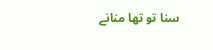سنا تو تھا منانے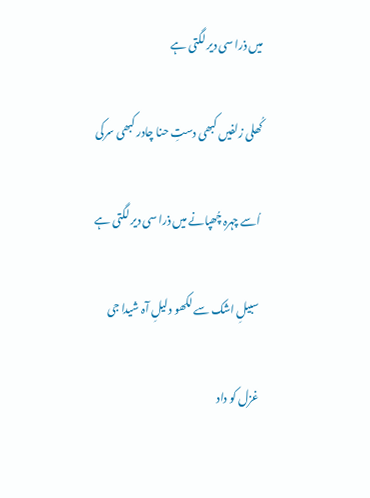میں ذرا سی دیر لگتی ہے

کُھلی زلفیں کبھی دستِ حنا چادر کبھی سرکی

اُسے چہرہ چُھپانے میں ذرا سی دیر لگتی ہے

سبیلِ اشک سے لکھو دلیلِ آہ شیدا جی

غزل کو داد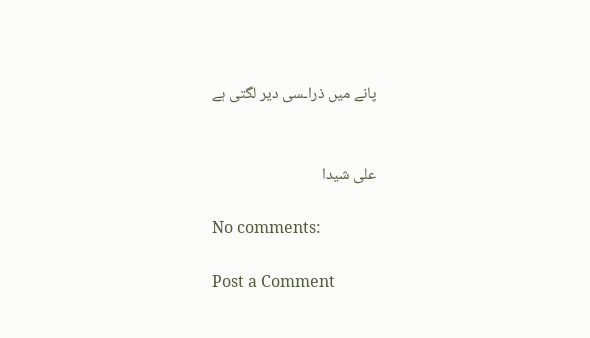پانے میں ذراـسی دیر لگتی ہے


علی شیدا

No comments:

Post a Comment